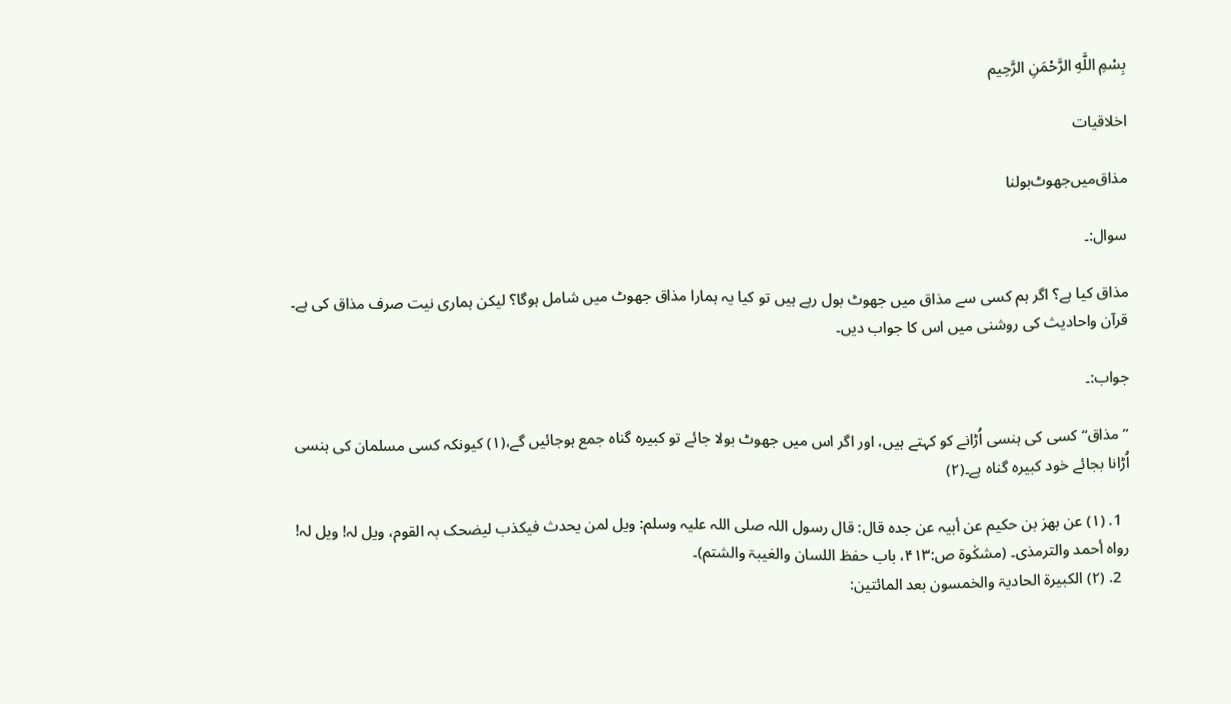بِسْمِ اللَّهِ الرَّحْمَنِ الرَّحِيم

اخلاقیات

مذاق‌میں‌جھوٹ‌بولنا

سوال:۔

مذاق کیا ہے؟ اگر ہم کسی سے مذاق میں جھوٹ بول رہے ہیں تو کیا یہ ہمارا مذاق جھوٹ میں شامل ہوگا؟ لیکن ہماری نیت صرف مذاق کی ہے۔ قرآن واحادیث کی روشنی میں اس کا جواب دیں۔

جواب:۔

’’مذاق‘‘ کسی کی ہنسی اُڑانے کو کہتے ہیں، اور اگر اس میں جھوٹ بولا جائے تو کبیرہ گناہ جمع ہوجائیں گے،(۱) کیونکہ کسی مسلمان کی ہنسی اُڑانا بجائے خود کبیرہ گناہ ہے۔(۲)

  1. (۱) عن بھز بن حکیم عن أبیہ عن جدہ قال: قال رسول اللہ صلی اللہ علیہ وسلم: ویل لمن یحدث فیکذب لیضحک بہ القوم، ویل لہ! ویل لہ! رواہ أحمد والترمذی۔ (مشکٰوۃ ص:۴۱۳، باب حفظ اللسان والغیبۃ والشتم)۔
  2. (۲) الکبیرۃ الحادیۃ والخمسون بعد المائتین: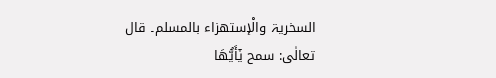السخریۃ والْإستھزاء بالمسلم۔ قال تعالٰی: سمح يٰٓأَيُّهَا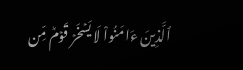ٱلَّذِينَ ءَامَنُواْ لَا يَسۡخَرۡ قَوۡمٞ مِّن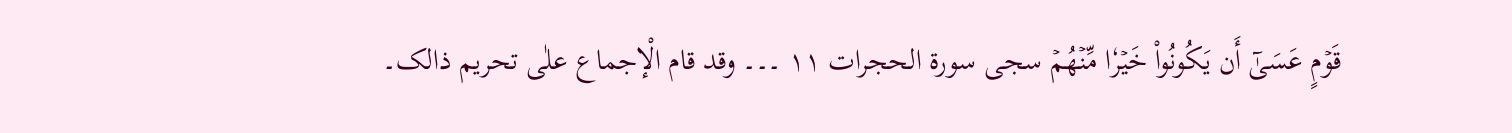قَوۡمٍ عَسَىٰٓ أَن يَكُونُواْ خَيۡرٗا مِّنۡهُمۡ سجى سورة الحجرات ١١ ۔۔۔ وقد قام الْإجماع علٰی تحریم ذالک۔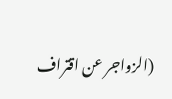(الزواجر عن اقتراف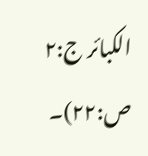الکبائر ج:۲ ص:۲۲)۔